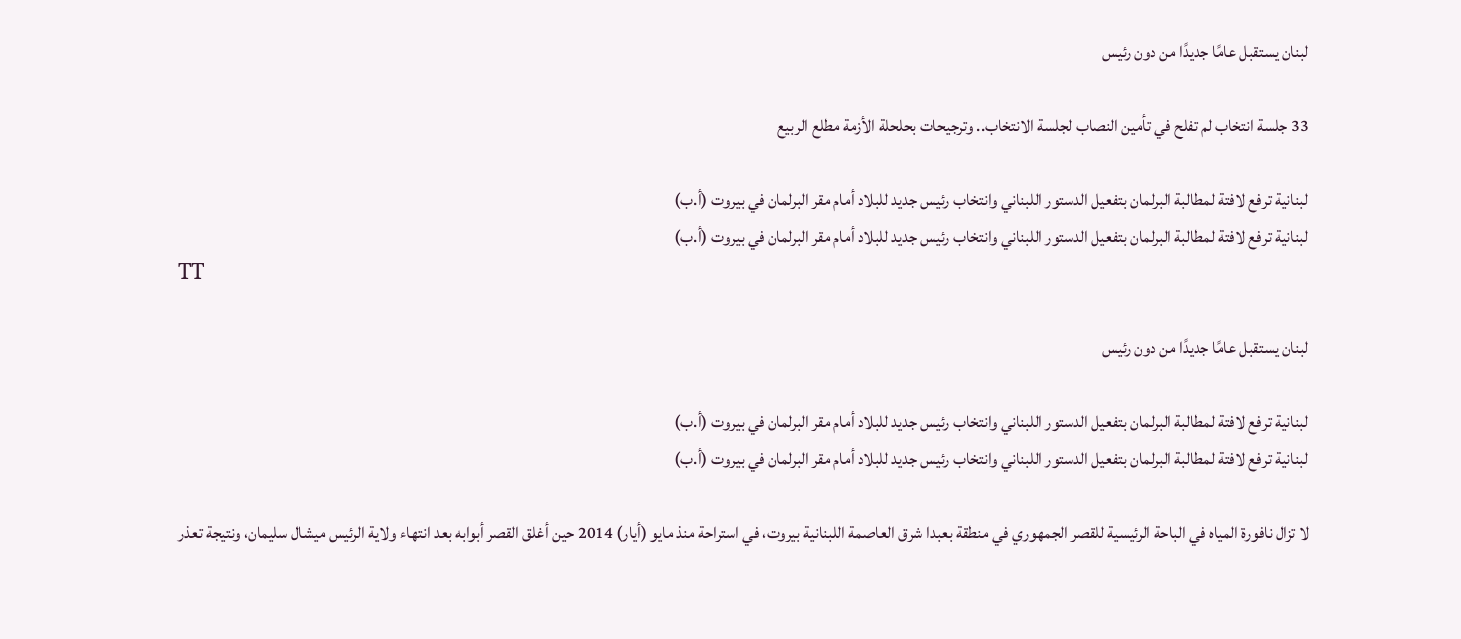لبنان يستقبل عامًا جديدًا من دون رئيس

33 جلسة انتخاب لم تفلح في تأمين النصاب لجلسة الانتخاب.. وترجيحات بحلحلة الأزمة مطلع الربيع

لبنانية ترفع لافتة لمطالبة البرلمان بتفعيل الدستور اللبناني وانتخاب رئيس جديد للبلاد أمام مقر البرلمان في بيروت (أ.ب)
لبنانية ترفع لافتة لمطالبة البرلمان بتفعيل الدستور اللبناني وانتخاب رئيس جديد للبلاد أمام مقر البرلمان في بيروت (أ.ب)
TT

لبنان يستقبل عامًا جديدًا من دون رئيس

لبنانية ترفع لافتة لمطالبة البرلمان بتفعيل الدستور اللبناني وانتخاب رئيس جديد للبلاد أمام مقر البرلمان في بيروت (أ.ب)
لبنانية ترفع لافتة لمطالبة البرلمان بتفعيل الدستور اللبناني وانتخاب رئيس جديد للبلاد أمام مقر البرلمان في بيروت (أ.ب)

لا تزال نافورة المياه في الباحة الرئيسية للقصر الجمهوري في منطقة بعبدا شرق العاصمة اللبنانية بيروت، في استراحة منذ مايو (أيار) 2014 حين أغلق القصر أبوابه بعد انتهاء ولاية الرئيس ميشال سليمان، ونتيجة تعذر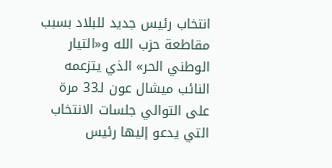انتخاب رئيس جديد للبلاد بسبب مقاطعة حزب الله و«التيار الوطني الحر» الذي يتزعمه النائب ميشال عون لـ33 مرة على التوالي جلسات الانتخاب التي يدعو إليها رئيس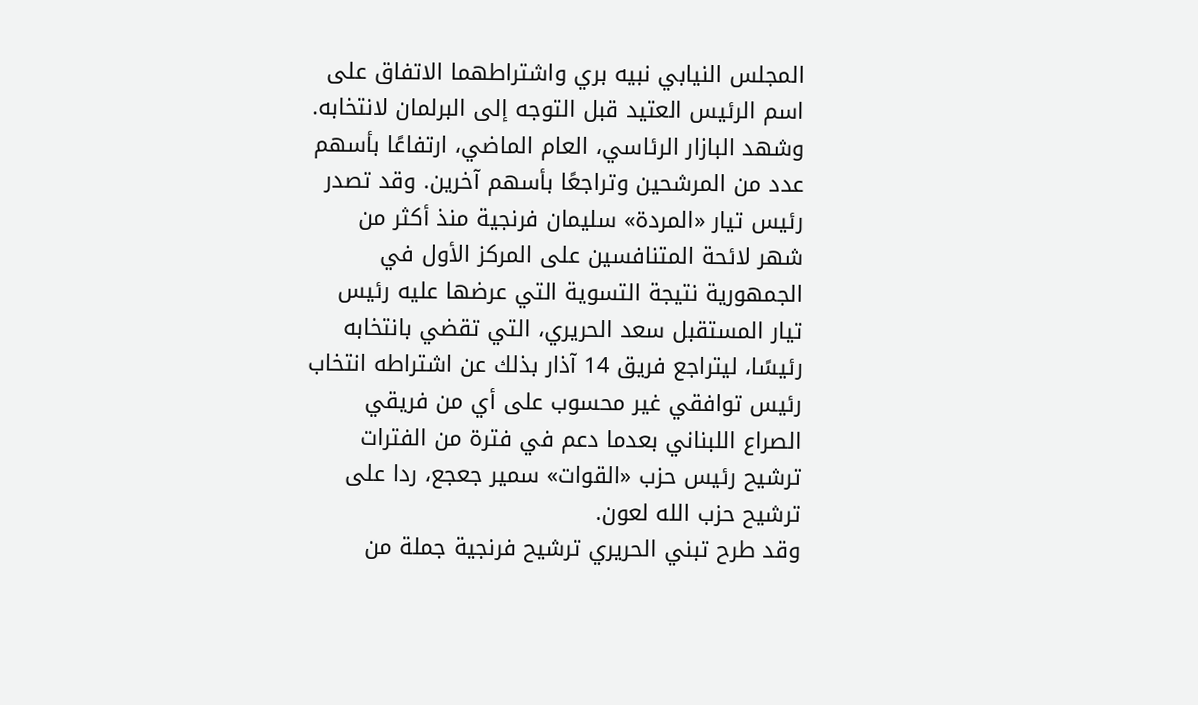المجلس النيابي نبيه بري واشتراطهما الاتفاق على اسم الرئيس العتيد قبل التوجه إلى البرلمان لانتخابه.
وشهد البازار الرئاسي، العام الماضي، ارتفاعًا بأسهم عدد من المرشحين وتراجعًا بأسهم آخرين. وقد تصدر رئيس تيار «المردة» سليمان فرنجية منذ أكثر من شهر لائحة المتنافسين على المركز الأول في الجمهورية نتيجة التسوية التي عرضها عليه رئيس تيار المستقبل سعد الحريري، التي تقضي بانتخابه رئيسًا، ليتراجع فريق 14 آذار بذلك عن اشتراطه انتخاب رئيس توافقي غير محسوب على أي من فريقي الصراع اللبناني بعدما دعم في فترة من الفترات ترشيح رئيس حزب «القوات» سمير جعجع، ردا على ترشيح حزب الله لعون.
وقد طرح تبني الحريري ترشيح فرنجية جملة من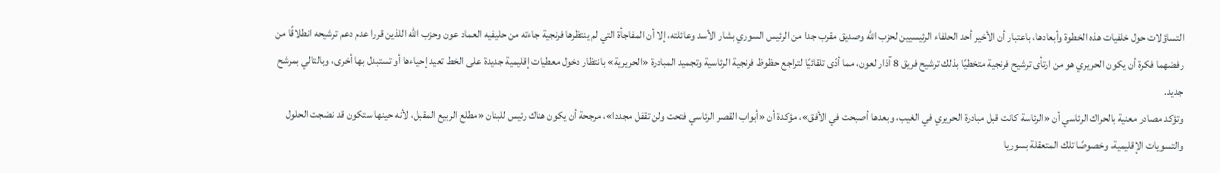التساؤلات حول خلفيات هذه الخطوة وأبعادها، باعتبار أن الأخير أحد الحلفاء الرئيسيين لحزب الله وصديق مقرب جدا من الرئيس السوري بشار الأسد وعائلته، إلا أن المفاجأة التي لم ينتظرها فرنجية جاءته من حليفيه العماد عون وحزب الله اللذين قررا عدم دعم ترشيحه انطلاقًا من رفضهما فكرة أن يكون الحريري هو من ارتأى ترشيح فرنجية متخطيًا بذلك ترشيح فريق 8 آذار لعون، مما أدّى تلقائيًا لتراجع حظوظ فرنجية الرئاسية وتجميد المبادرة «الحريرية» بانتظار دخول معطيات إقليمية جديدة على الخط تعيد إحياءها أو تستبدل بها أخرى، وبالتالي بمرشح جديد.
وتؤكد مصادر معنية بالحراك الرئاسي أن «الرئاسة كانت قبل مبادرة الحريري في الغيب، وبعدها أصبحت في الأفق»، مؤكدة أن «أبواب القصر الرئاسي فتحت ولن تقفل مجددا»، مرجحة أن يكون هناك رئيس للبنان «مطلع الربيع المقبل، لأنه حينها ستكون قد نضجت الحلول والتسويات الإقليمية، وخصوصًا تلك المتعقلة بسوريا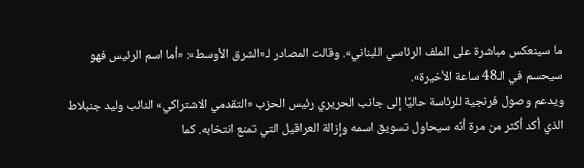ما سينعكس مباشرة على الملف الرئاسي اللبناني». وقالت المصادر لـ«الشرق الأوسط»: «أما اسم الرئيس فهو سيحسم في الـ48 ساعة الأخيرة».
ويدعم وصول فرنجية للرئاسة حاليًا إلى جانب الحريري رئيس الحزب «التقدمي الاشتراكي» النائب وليد جنبلاط الذي أكد أكثر من مرة أنّه سيحاول تسويق اسمه وإزالة العراقيل التي تمنع انتخابه. كما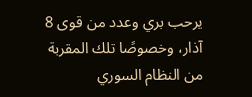يرحب بري وعدد من قوى 8 آذار، وخصوصًا تلك المقربة من النظام السوري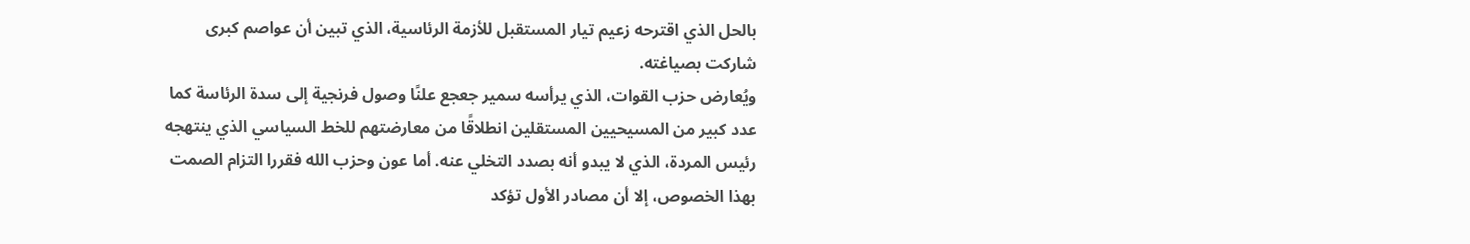بالحل الذي اقترحه زعيم تيار المستقبل للأزمة الرئاسية، الذي تبين أن عواصم كبرى شاركت بصياغته.
ويُعارض حزب القوات، الذي يرأسه سمير جعجع علنًا وصول فرنجية إلى سدة الرئاسة كما عدد كبير من المسيحيين المستقلين انطلاقًا من معارضتهم للخط السياسي الذي ينتهجه رئيس المردة، الذي لا يبدو أنه بصدد التخلي عنه. أما عون وحزب الله فقررا التزام الصمت بهذا الخصوص، إلا أن مصادر الأول تؤكد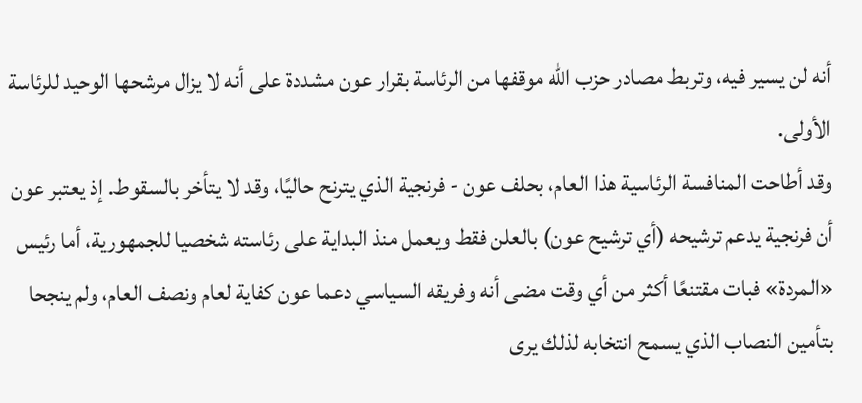أنه لن يسير فيه، وتربط مصادر حزب الله موقفها من الرئاسة بقرار عون مشددة على أنه لا يزال مرشحها الوحيد للرئاسة الأولى.
وقد أطاحت المنافسة الرئاسية هذا العام، بحلف عون - فرنجية الذي يترنح حاليًا، وقد لا يتأخر بالسقوط. إذ يعتبر عون أن فرنجية يدعم ترشيحه (أي ترشيح عون) بالعلن فقط ويعمل منذ البداية على رئاسته شخصيا للجمهورية، أما رئيس «المردة» فبات مقتنعًا أكثر من أي وقت مضى أنه وفريقه السياسي دعما عون كفاية لعام ونصف العام، ولم ينجحا بتأمين النصاب الذي يسمح انتخابه لذلك يرى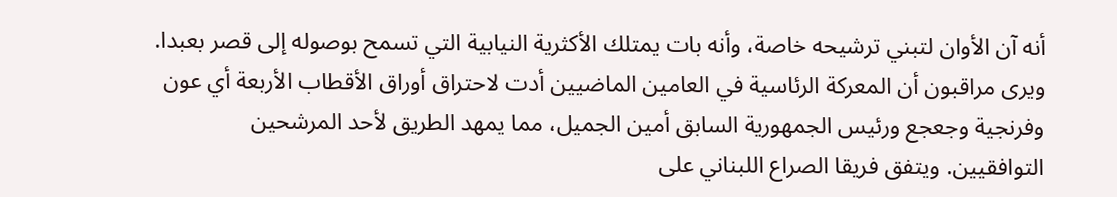أنه آن الأوان لتبني ترشيحه خاصة، وأنه بات يمتلك الأكثرية النيابية التي تسمح بوصوله إلى قصر بعبدا.
ويرى مراقبون أن المعركة الرئاسية في العامين الماضيين أدت لاحتراق أوراق الأقطاب الأربعة أي عون وفرنجية وجعجع ورئيس الجمهورية السابق أمين الجميل، مما يمهد الطريق لأحد المرشحين التوافقيين. ويتفق فريقا الصراع اللبناني على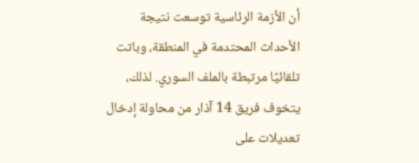أن الأزمة الرئاسية توسعت نتيجة الأحداث المحتدمة في المنطقة، وباتت تلقائيًا مرتبطة بالملف السوري. لذلك، يتخوف فريق 14 آذار من محاولة إدخال تعديلات على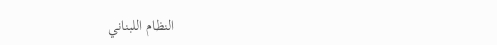النظام اللبناني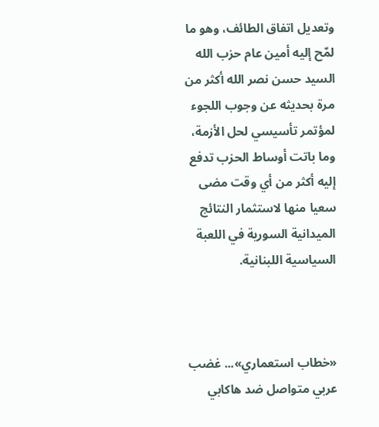وتعديل اتفاق الطائف، وهو ما لمّح إليه أمين عام حزب الله السيد حسن نصر الله أكثر من مرة بحديثه عن وجوب اللجوء لمؤتمر تأسيسي لحل الأزمة، وما باتت أوساط الحزب تدفع إليه أكثر من أي وقت مضى سعيا منها لاستثمار النتائج الميدانية السورية في اللعبة السياسية اللبنانية.



«خطاب استعماري»... غضب عربي متواصل ضد هاكابي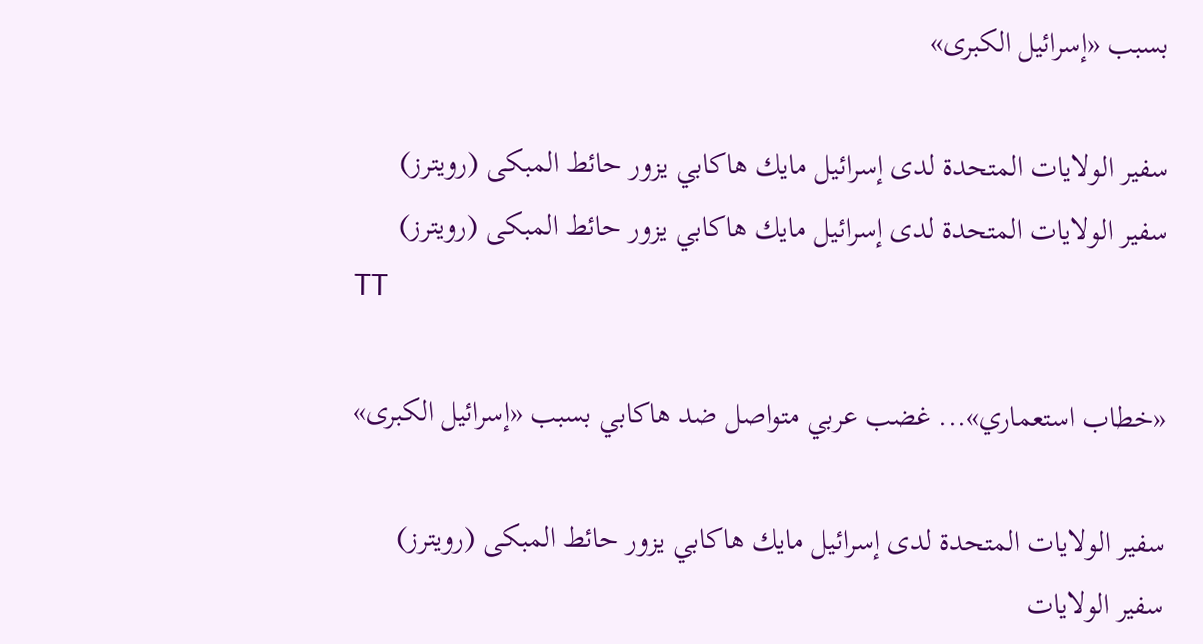بسبب «إسرائيل الكبرى»

سفير الولايات المتحدة لدى إسرائيل مايك هاكابي يزور حائط المبكى (رويترز)
سفير الولايات المتحدة لدى إسرائيل مايك هاكابي يزور حائط المبكى (رويترز)
TT

«خطاب استعماري»... غضب عربي متواصل ضد هاكابي بسبب «إسرائيل الكبرى»

سفير الولايات المتحدة لدى إسرائيل مايك هاكابي يزور حائط المبكى (رويترز)
سفير الولايات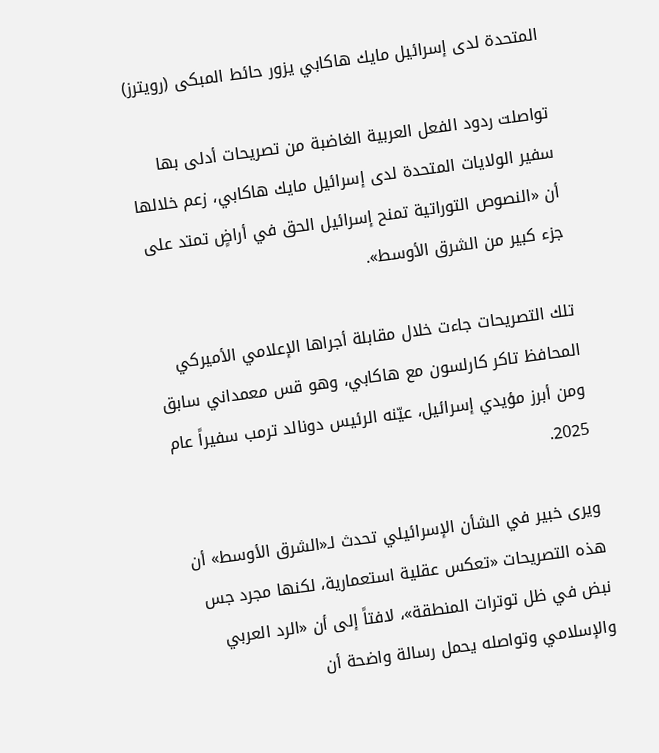المتحدة لدى إسرائيل مايك هاكابي يزور حائط المبكى (رويترز)

تواصلت ردود الفعل العربية الغاضبة من تصريحات أدلى بها سفير الولايات المتحدة لدى إسرائيل مايك هاكابي، زعم خلالها أن «النصوص التوراتية تمنح إسرائيل الحق في أراضٍ تمتد على جزء كبير من الشرق الأوسط».

تلك التصريحات جاءت خلال مقابلة أجراها الإعلامي الأميركي المحافظ تاكر كارلسون مع هاكابي، وهو قس معمداني سابق ومن أبرز مؤيدي إسرائيل، عيّنه الرئيس دونالد ترمب سفيراً عام 2025.

ويرى خبير في الشأن الإسرائيلي تحدث لـ«الشرق الأوسط» أن هذه التصريحات «تعكس عقلية استعمارية، لكنها مجرد جس نبض في ظل توترات المنطقة»، لافتاً إلى أن «الرد العربي والإسلامي وتواصله يحمل رسالة واضحة أن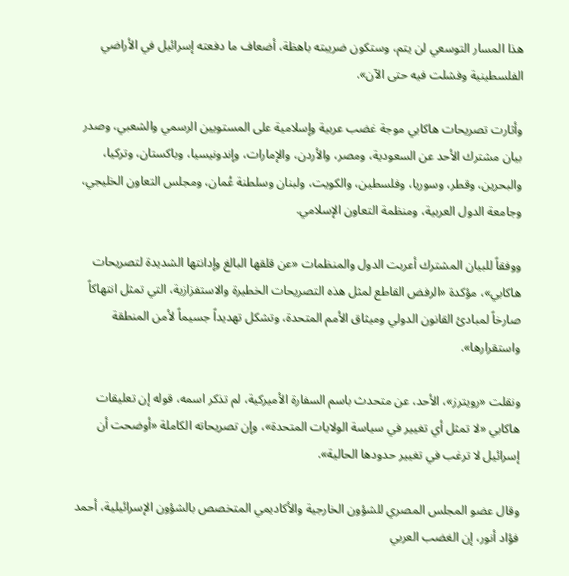هذا المسار التوسعي لن يتم، وستكون ضريبته باهظة، أضعاف ما دفعته إسرائيل في الأراضي الفلسطينية وفشلت فيه حتى الآن».

وأثارت تصريحات هاكابي موجة غضب عربية وإسلامية على المستويين الرسمي والشعبي، وصدر بيان مشترك الأحد عن السعودية، ومصر، والأردن، والإمارات، وإندونيسيا، وباكستان، وتركيا، والبحرين، وقطر، وسوريا، وفلسطين، والكويت، ولبنان وسلطنة عُمان، ومجلس التعاون الخليجي، وجامعة الدول العربية، ومنظمة التعاون الإسلامي.

ووفقاً للبيان المشترك أعربت الدول والمنظمات «عن قلقها البالغ وإدانتها الشديدة لتصريحات هاكابي»، مؤكدة «الرفض القاطع لمثل هذه التصريحات الخطيرة والاستفزازية، التي تمثل انتهاكاً صارخاً لمبادئ القانون الدولي وميثاق الأمم المتحدة، وتشكل تهديداً جسيماً لأمن المنطقة واستقرارها».

ونقلت «رويترز»، الأحد، عن متحدث باسم السفارة الأميركية، لم تذكر اسمه، قوله إن تعليقات هاكابي «لا تمثل أي تغيير في سياسة الولايات المتحدة»، وإن تصريحاته الكاملة «أوضحت أن إسرائيل لا ترغب في تغيير حدودها الحالية».

وقال عضو المجلس المصري للشؤون الخارجية والأكاديمي المتخصص بالشؤون الإسرائيلية، أحمد فؤاد أنور، إن الغضب العربي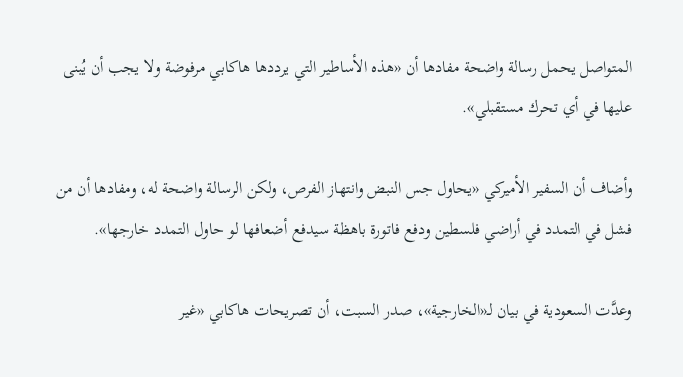المتواصل يحمل رسالة واضحة مفادها أن «هذه الأساطير التي يرددها هاكابي مرفوضة ولا يجب أن يُبنى عليها في أي تحرك مستقبلي».

وأضاف أن السفير الأميركي «يحاول جس النبض وانتهاز الفرص، ولكن الرسالة واضحة له، ومفادها أن من فشل في التمدد في أراضي فلسطين ودفع فاتورة باهظة سيدفع أضعافها لو حاول التمدد خارجها».

وعدَّت السعودية في بيان لـ«الخارجية»، صدر السبت، أن تصريحات هاكابي «غير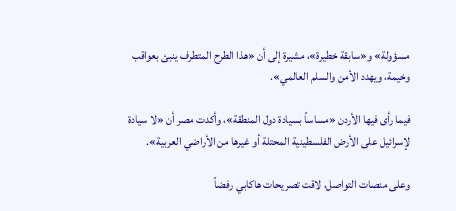مسؤولة» و«سابقة خطيرة»، مشيرة إلى أن «هذا الطرح المتطرف ينبئ بعواقب وخيمة، ويهدد الأمن والسلم العالمي».

فيما رأى فيها الأردن «مساساً بسيادة دول المنطقة»، وأكدت مصر أن «لا سيادة لإسرائيل على الأرض الفلسطينية المحتلة أو غيرها من الأراضي العربية».

وعلى منصات التواصل، لاقت تصريحات هاكابي رفضاً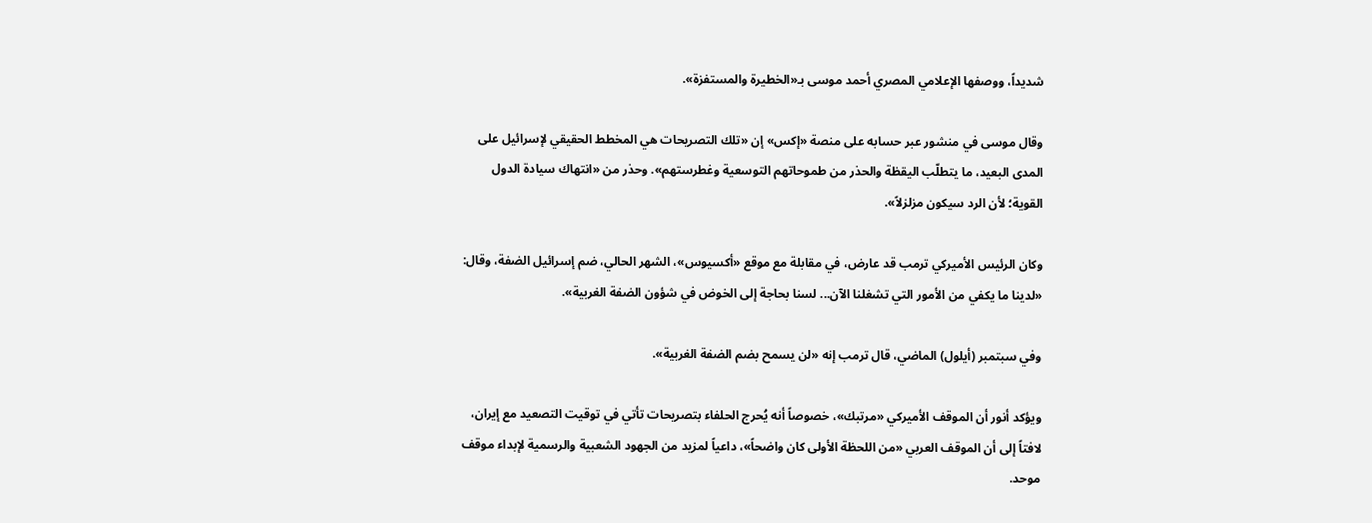شديداً، ووصفها الإعلامي المصري أحمد موسى بـ«الخطيرة والمستفزة».

وقال موسى في منشور عبر حسابه على منصة «إكس» إن «تلك التصريحات هي المخطط الحقيقي لإسرائيل على المدى البعيد، ما يتطلّب اليقظة والحذر من طموحاتهم التوسعية وغطرستهم». وحذر من «انتهاك سيادة الدول القوية؛ لأن الرد سيكون مزلزلاً».

وكان الرئيس الأميركي ترمب قد عارض، في مقابلة مع موقع «أكسيوس»، الشهر الحالي، ضم إسرائيل الضفة، وقال: «لدينا ما يكفي من الأمور التي تشغلنا الآن... لسنا بحاجة إلى الخوض في شؤون الضفة الغربية».

وفي سبتمبر (أيلول) الماضي، قال ترمب إنه «لن يسمح بضم الضفة الغربية».

ويؤكد أنور أن الموقف الأميركي «مرتبك»، خصوصاً أنه يُحرج الحلفاء بتصريحات تأتي في توقيت التصعيد مع إيران، لافتاً إلى أن الموقف العربي «من اللحظة الأولى كان واضحاً»، داعياً لمزيد من الجهود الشعبية والرسمية لإبداء موقف موحد.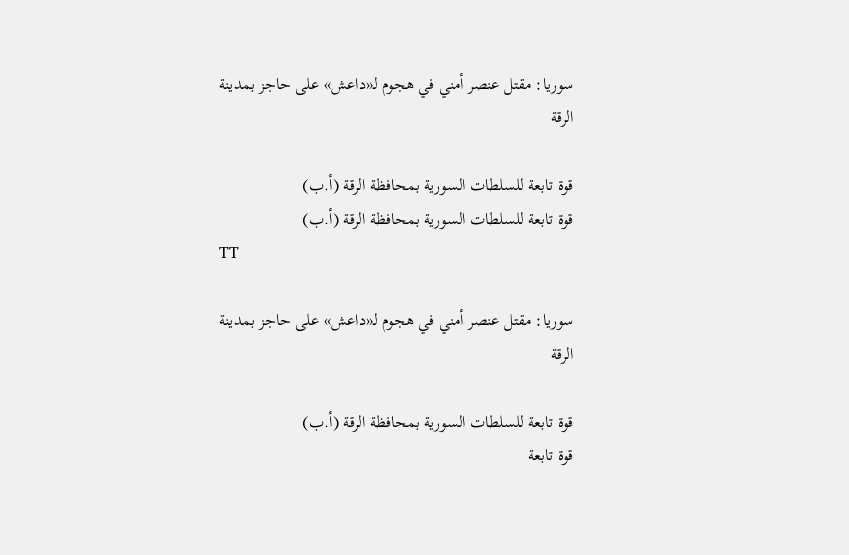سوريا: مقتل عنصر أمني في هجوم لـ«داعش» على حاجز بمدينة الرقة

قوة تابعة للسلطات السورية بمحافظة الرقة (أ.ب)
قوة تابعة للسلطات السورية بمحافظة الرقة (أ.ب)
TT

سوريا: مقتل عنصر أمني في هجوم لـ«داعش» على حاجز بمدينة الرقة

قوة تابعة للسلطات السورية بمحافظة الرقة (أ.ب)
قوة تابعة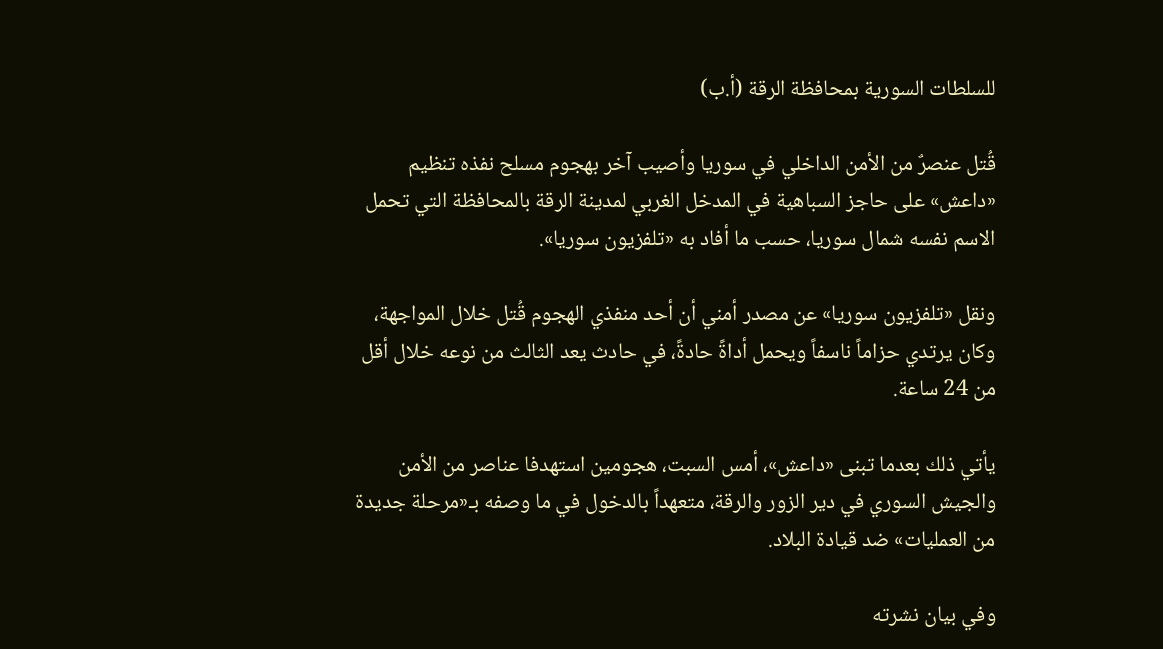للسلطات السورية بمحافظة الرقة (أ.ب)

قُتل عنصرٌ من الأمن الداخلي في سوريا وأصيب آخر بهجوم مسلح نفذه تنظيم «داعش» على حاجز السباهية في المدخل الغربي لمدينة الرقة بالمحافظة التي تحمل الاسم نفسه شمال سوريا، حسب ما أفاد به «تلفزيون سوريا».

ونقل «تلفزيون سوريا» عن مصدر أمني أن أحد منفذي الهجوم قُتل خلال المواجهة، وكان يرتدي حزاماً ناسفاً ويحمل أداةً حادةً، في حادث يعد الثالث من نوعه خلال أقل من 24 ساعة.

يأتي ذلك بعدما تبنى «داعش»، أمس السبت، هجومين استهدفا عناصر من الأمن والجيش السوري في دير الزور والرقة، متعهداً بالدخول في ما وصفه بـ«مرحلة جديدة من العمليات» ضد قيادة البلاد.

وفي بيان نشرته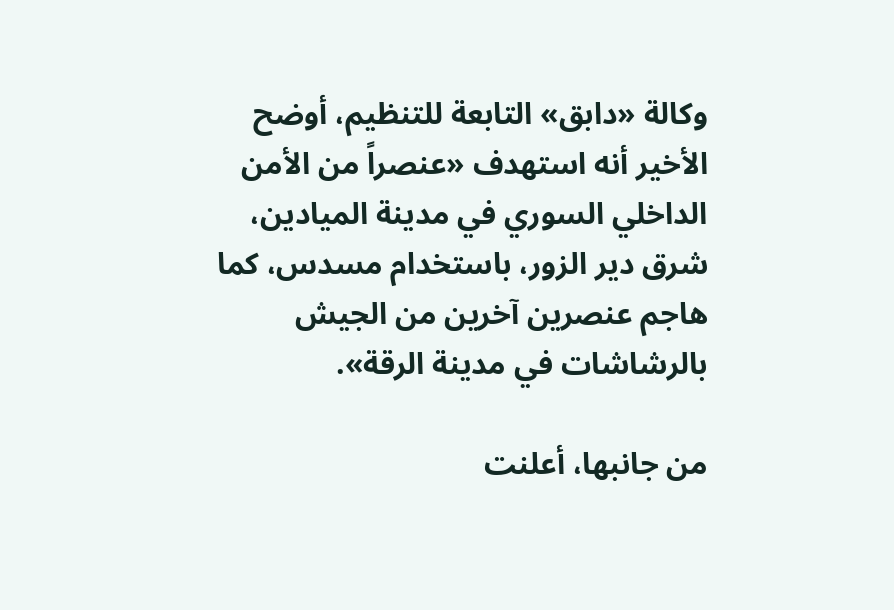وكالة «دابق» التابعة للتنظيم، أوضح الأخير أنه استهدف «عنصراً من الأمن الداخلي السوري في مدينة الميادين، شرق دير الزور، باستخدام مسدس، كما هاجم عنصرين آخرين من الجيش بالرشاشات في مدينة الرقة».

من جانبها، أعلنت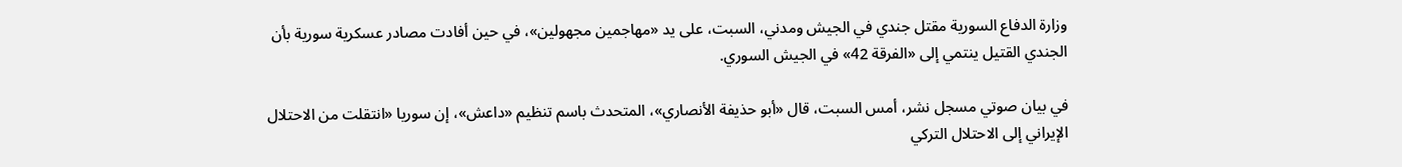وزارة الدفاع السورية مقتل جندي في الجيش ومدني، السبت، على يد «مهاجمين مجهولين»، في حين أفادت مصادر عسكرية سورية بأن الجندي القتيل ينتمي إلى «الفرقة 42» في الجيش السوري.

في بيان صوتي مسجل نشر، أمس السبت، قال «أبو حذيفة الأنصاري»، المتحدث باسم تنظيم «داعش»، إن سوريا «انتقلت من الاحتلال الإيراني إلى الاحتلال التركي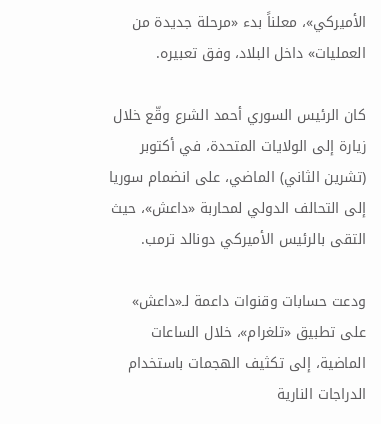الأميركي»، معلناً بدء «مرحلة جديدة من العمليات» داخل البلاد، وفق تعبيره.

كان الرئيس السوري أحمد الشرع وقّع خلال زيارة إلى الولايات المتحدة، في أكتوبر (تشرين الثاني) الماضي، على انضمام سوريا إلى التحالف الدولي لمحاربة «داعش»، حيث التقى بالرئيس الأميركي دونالد ترمب.

ودعت حسابات وقنوات داعمة لـ«داعش» على تطبيق «تلغرام»، خلال الساعات الماضية، إلى تكثيف الهجمات باستخدام الدراجات النارية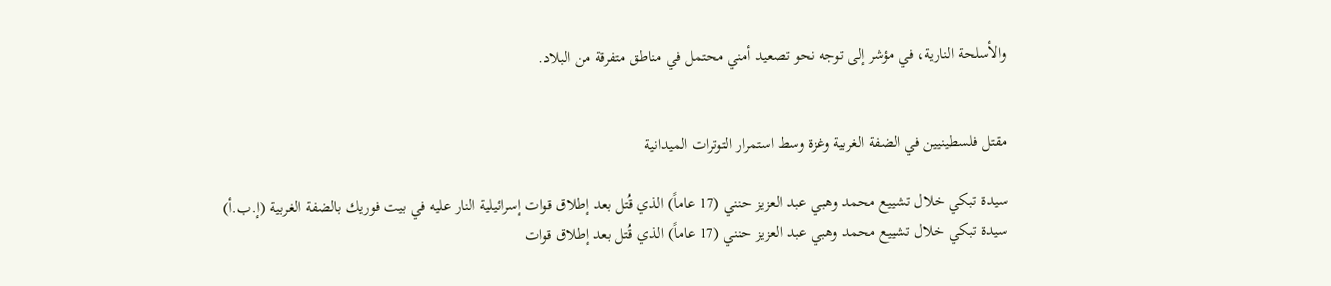والأسلحة النارية، في مؤشر إلى توجه نحو تصعيد أمني محتمل في مناطق متفرقة من البلاد.


مقتل فلسطينيين في الضفة الغربية وغزة وسط استمرار التوترات الميدانية

سيدة تبكي خلال تشييع محمد وهبي عبد العزيز حنني (17 عاماً) الذي قُتل بعد إطلاق قوات إسرائيلية النار عليه في بيت فوريك بالضفة الغربية (إ.ب.أ)
سيدة تبكي خلال تشييع محمد وهبي عبد العزيز حنني (17 عاماً) الذي قُتل بعد إطلاق قوات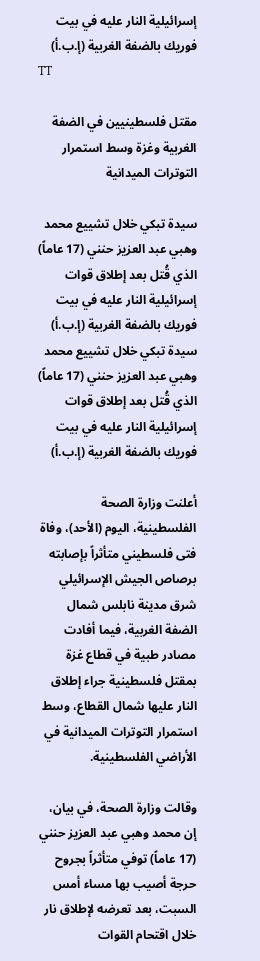إسرائيلية النار عليه في بيت فوريك بالضفة الغربية (إ.ب.أ)
TT

مقتل فلسطينيين في الضفة الغربية وغزة وسط استمرار التوترات الميدانية

سيدة تبكي خلال تشييع محمد وهبي عبد العزيز حنني (17 عاماً) الذي قُتل بعد إطلاق قوات إسرائيلية النار عليه في بيت فوريك بالضفة الغربية (إ.ب.أ)
سيدة تبكي خلال تشييع محمد وهبي عبد العزيز حنني (17 عاماً) الذي قُتل بعد إطلاق قوات إسرائيلية النار عليه في بيت فوريك بالضفة الغربية (إ.ب.أ)

أعلنت وزارة الصحة الفلسطينية، اليوم (الأحد)، وفاة فتى فلسطيني متأثراً بإصابته برصاص الجيش الإسرائيلي شرق مدينة نابلس شمال الضفة الغربية، فيما أفادت مصادر طبية في قطاع غزة بمقتل فلسطينية جراء إطلاق النار عليها شمال القطاع، وسط استمرار التوترات الميدانية في الأراضي الفلسطينية.

وقالت وزارة الصحة، في بيان، إن محمد وهبي عبد العزيز حنني (17 عاماً) توفي متأثراً بجروح حرجة أصيب بها مساء أمس السبت، بعد تعرضه لإطلاق نار خلال اقتحام القوات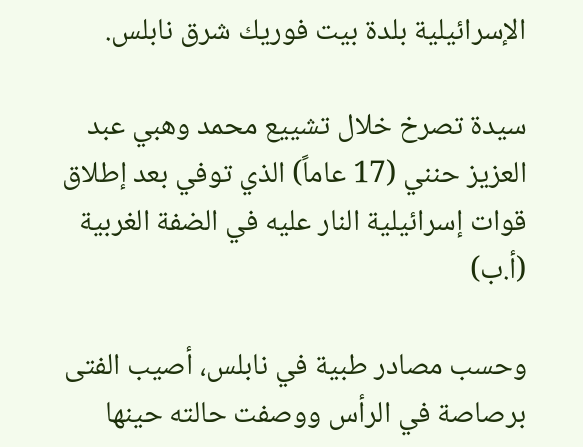الإسرائيلية بلدة بيت فوريك شرق نابلس.

سيدة تصرخ خلال تشييع محمد وهبي عبد العزيز حنني (17 عاماً) الذي توفي بعد إطلاق قوات إسرائيلية النار عليه في الضفة الغربية (أ.ب)

وحسب مصادر طبية في نابلس، أصيب الفتى برصاصة في الرأس ووصفت حالته حينها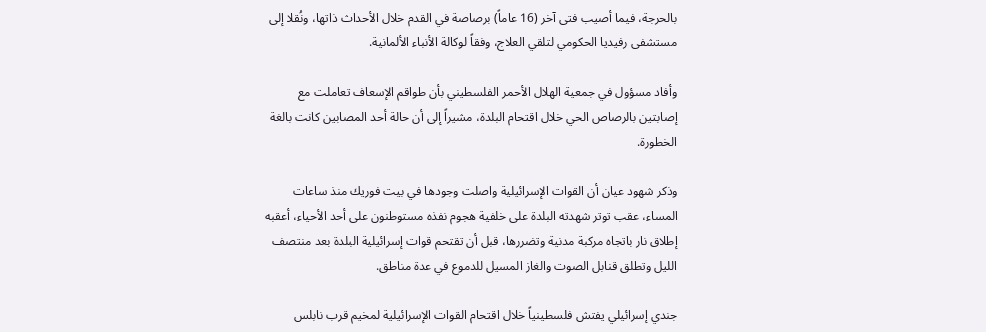بالحرجة، فيما أصيب فتى آخر (16 عاماً) برصاصة في القدم خلال الأحداث ذاتها، ونُقلا إلى مستشفى رفيديا الحكومي لتلقي العلاج، وفقاً لوكالة الأنباء الألمانية.

وأفاد مسؤول في جمعية الهلال الأحمر الفلسطيني بأن طواقم الإسعاف تعاملت مع إصابتين بالرصاص الحي خلال اقتحام البلدة، مشيراً إلى أن حالة أحد المصابين كانت بالغة الخطورة.

وذكر شهود عيان أن القوات الإسرائيلية واصلت وجودها في بيت فوريك منذ ساعات المساء، عقب توتر شهدته البلدة على خلفية هجوم نفذه مستوطنون على أحد الأحياء، أعقبه إطلاق نار باتجاه مركبة مدنية وتضررها، قبل أن تقتحم قوات إسرائيلية البلدة بعد منتصف الليل وتطلق قنابل الصوت والغاز المسيل للدموع في عدة مناطق.

جندي إسرائيلي يفتش فلسطينياً خلال اقتحام القوات الإسرائيلية لمخيم قرب نابلس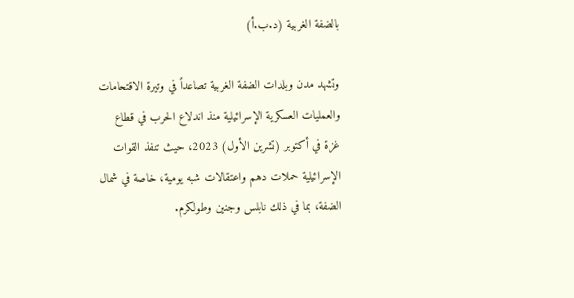بالضفة الغربية (د.ب.أ)

وتشهد مدن وبلدات الضفة الغربية تصاعداً في وتيرة الاقتحامات والعمليات العسكرية الإسرائيلية منذ اندلاع الحرب في قطاع غزة في أكتوبر (تشرين الأول) 2023، حيث تنفذ القوات الإسرائيلية حملات دهم واعتقالات شبه يومية، خاصة في شمال الضفة، بما في ذلك نابلس وجنين وطولكرم.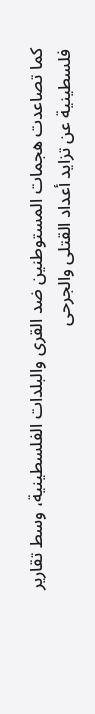كما تصاعدت هجمات المستوطنين ضد القرى والبلدات الفلسطينية، وسط تقارير فلسطينية عن تزايد أعداد القتلى والجرحى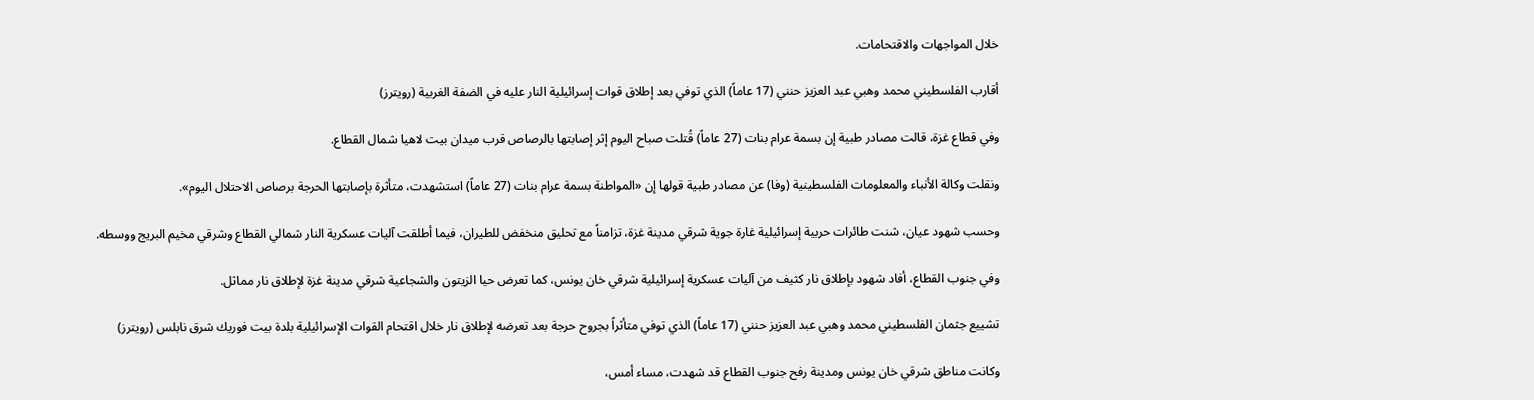خلال المواجهات والاقتحامات.

أقارب الفلسطيني محمد وهبي عبد العزيز حنني (17 عاماً) الذي توفي بعد إطلاق قوات إسرائيلية النار عليه في الضفة الغربية (رويترز)

وفي قطاع غزة، قالت مصادر طبية إن بسمة عرام بنات (27 عاماً) قُتلت صباح اليوم إثر إصابتها بالرصاص قرب ميدان بيت لاهيا شمال القطاع.

ونقلت وكالة الأنباء والمعلومات الفلسطينية (وفا) عن مصادر طبية قولها إن «المواطنة بسمة عرام بنات (27 عاماً) استشهدت، متأثرة بإصابتها الحرجة برصاص الاحتلال اليوم».

وحسب شهود عيان، شنت طائرات حربية إسرائيلية غارة جوية شرقي مدينة غزة، تزامناً مع تحليق منخفض للطيران، فيما أطلقت آليات عسكرية النار شمالي القطاع وشرقي مخيم البريج ووسطه.

وفي جنوب القطاع، أفاد شهود بإطلاق نار كثيف من آليات عسكرية إسرائيلية شرقي خان يونس، كما تعرض حيا الزيتون والشجاعية شرقي مدينة غزة لإطلاق نار مماثل.

تشييع جثمان الفلسطيني محمد وهبي عبد العزيز حنني (17 عاماً) الذي توفي متأثراً بجروح حرجة بعد تعرضه لإطلاق نار خلال اقتحام القوات الإسرائيلية بلدة بيت فوريك شرق نابلس (رويترز)

وكانت مناطق شرقي خان يونس ومدينة رفح جنوب القطاع قد شهدت، مساء أمس،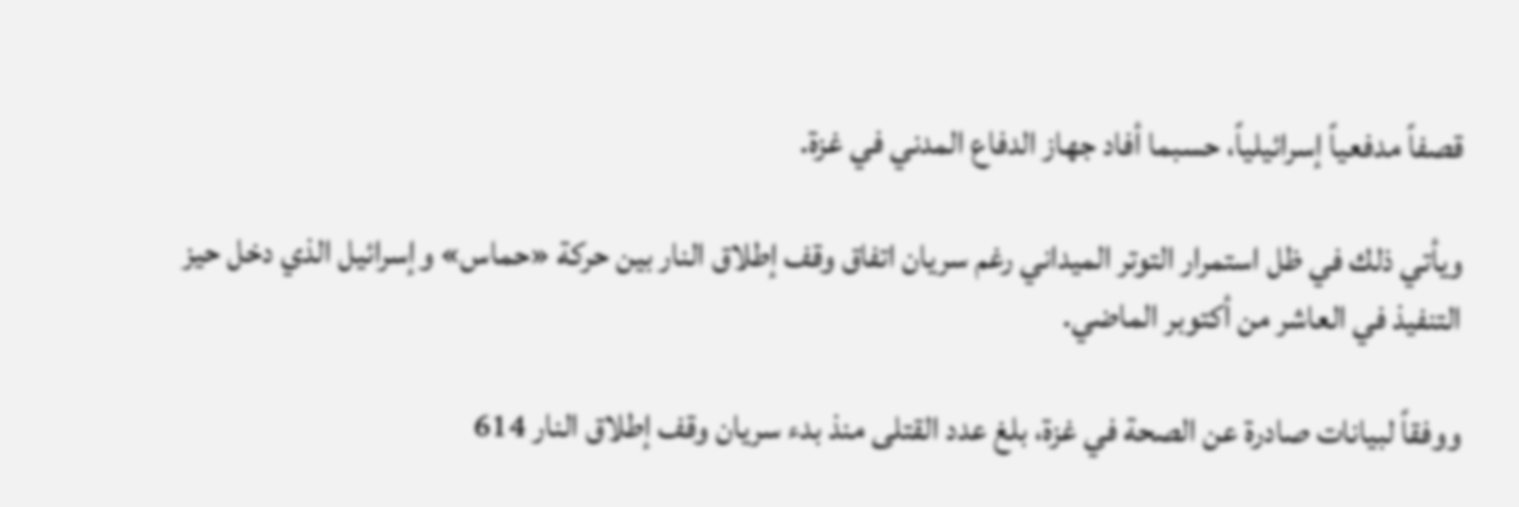قصفاً مدفعياً إسرائيلياً، حسبما أفاد جهاز الدفاع المدني في غزة.

ويأتي ذلك في ظل استمرار التوتر الميداني رغم سريان اتفاق وقف إطلاق النار بين حركة «حماس» وإسرائيل الذي دخل حيز التنفيذ في العاشر من أكتوبر الماضي.

ووفقاً لبيانات صادرة عن الصحة في غزة، بلغ عدد القتلى منذ بدء سريان وقف إطلاق النار 614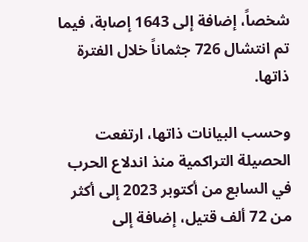شخصاً، إضافة إلى 1643 إصابة، فيما تم انتشال 726 جثماناً خلال الفترة ذاتها.

وحسب البيانات ذاتها، ارتفعت الحصيلة التراكمية منذ اندلاع الحرب في السابع من أكتوبر 2023 إلى أكثر من 72 ألف قتيل، إضافة إلى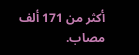أكثر من 171 ألف مصاب.